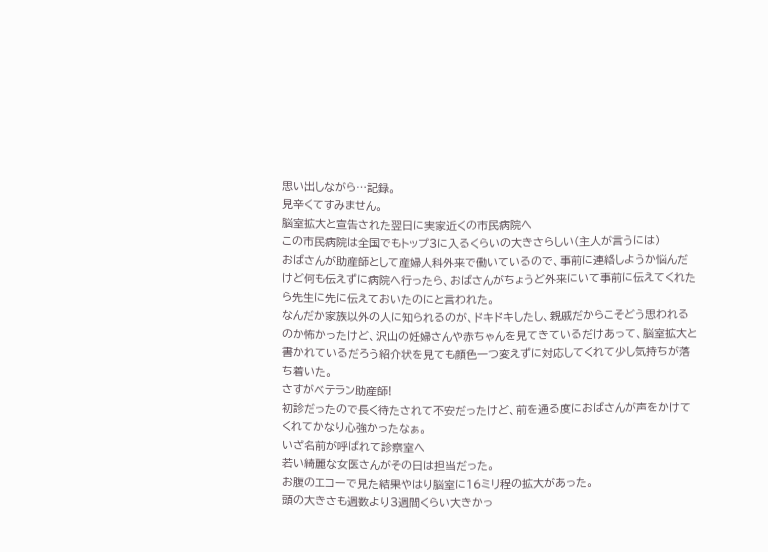思い出しながら…記録。
見辛くてすみません。
脳室拡大と宣告された翌日に実家近くの市民病院へ
この市民病院は全国でもトップ3に入るくらいの大きさらしい(主人が言うには)
おばさんが助産師として産婦人科外来で働いているので、事前に連絡しようか悩んだけど何も伝えずに病院へ行ったら、おばさんがちょうど外来にいて事前に伝えてくれたら先生に先に伝えておいたのにと言われた。
なんだか家族以外の人に知られるのが、ドキドキしたし、親戚だからこそどう思われるのか怖かったけど、沢山の妊婦さんや赤ちゃんを見てきているだけあって、脳室拡大と書かれているだろう紹介状を見ても顔色一つ変えずに対応してくれて少し気持ちが落ち着いた。
さすがベテラン助産師!
初診だったので長く待たされて不安だったけど、前を通る度におばさんが声をかけてくれてかなり心強かったなぁ。
いざ名前が呼ばれて診察室へ
若い綺麗な女医さんがその日は担当だった。
お腹のエコーで見た結果やはり脳室に16ミリ程の拡大があった。
頭の大きさも週数より3週間くらい大きかっ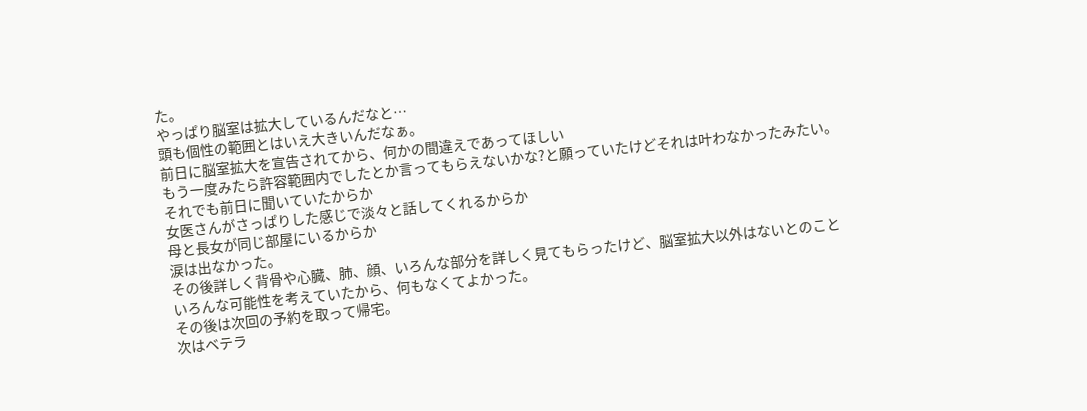た。
やっぱり脳室は拡大しているんだなと…
頭も個性の範囲とはいえ大きいんだなぁ。
前日に脳室拡大を宣告されてから、何かの間違えであってほしい
もう一度みたら許容範囲内でしたとか言ってもらえないかな?と願っていたけどそれは叶わなかったみたい。
それでも前日に聞いていたからか
女医さんがさっぱりした感じで淡々と話してくれるからか
母と長女が同じ部屋にいるからか
涙は出なかった。
その後詳しく背骨や心臓、肺、顔、いろんな部分を詳しく見てもらったけど、脳室拡大以外はないとのこと
いろんな可能性を考えていたから、何もなくてよかった。
その後は次回の予約を取って帰宅。
次はベテラ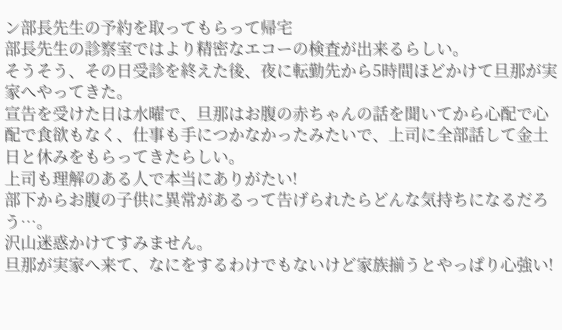ン部長先生の予約を取ってもらって帰宅
部長先生の診察室ではより精密なエコーの検査が出来るらしい。
そうそう、その日受診を終えた後、夜に転勤先から5時間ほどかけて旦那が実家へやってきた。
宣告を受けた日は水曜で、旦那はお腹の赤ちゃんの話を聞いてから心配で心配で食欲もなく、仕事も手につかなかったみたいで、上司に全部話して金土日と休みをもらってきたらしい。
上司も理解のある人で本当にありがたい!
部下からお腹の子供に異常があるって告げられたらどんな気持ちになるだろう…。
沢山迷惑かけてすみません。
旦那が実家へ来て、なにをするわけでもないけど家族揃うとやっぱり心強い!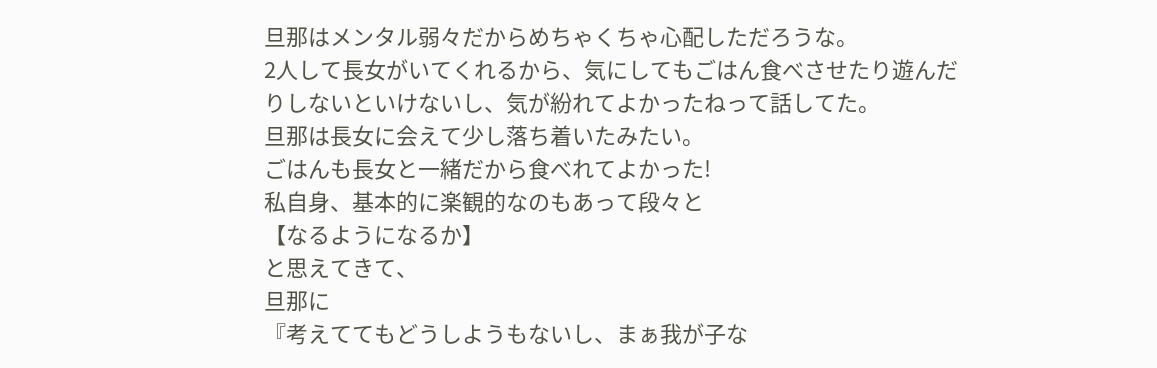旦那はメンタル弱々だからめちゃくちゃ心配しただろうな。
2人して長女がいてくれるから、気にしてもごはん食べさせたり遊んだりしないといけないし、気が紛れてよかったねって話してた。
旦那は長女に会えて少し落ち着いたみたい。
ごはんも長女と一緒だから食べれてよかった!
私自身、基本的に楽観的なのもあって段々と
【なるようになるか】
と思えてきて、
旦那に
『考えててもどうしようもないし、まぁ我が子な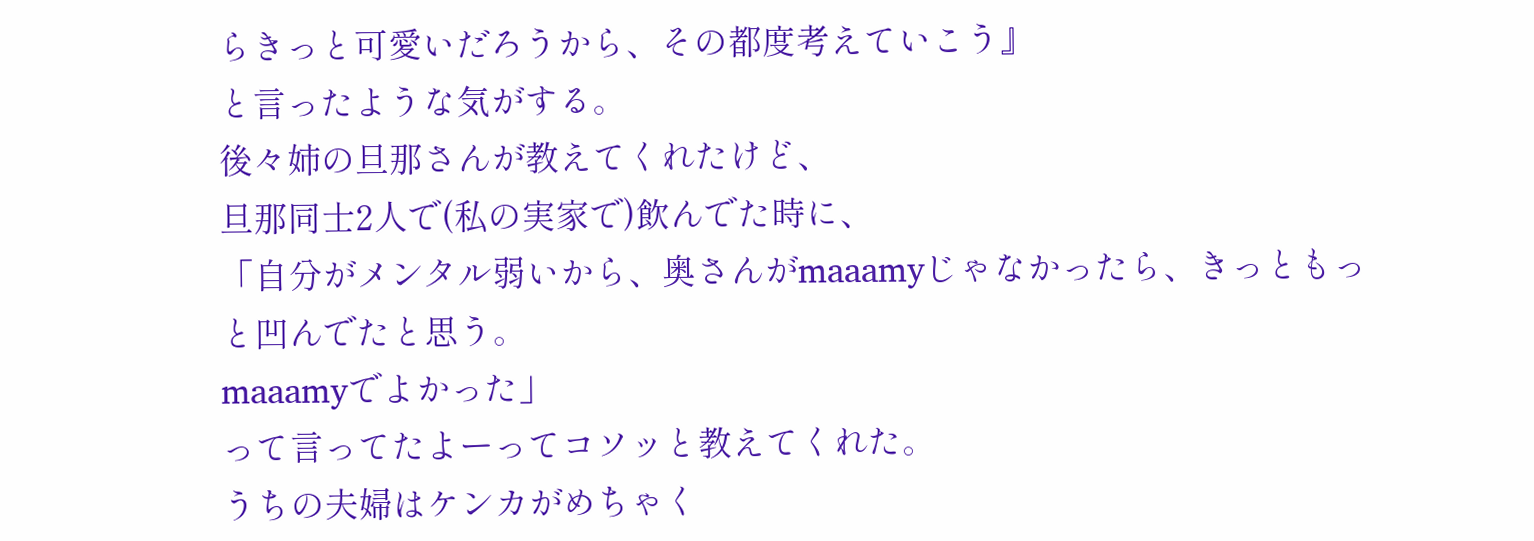らきっと可愛いだろうから、その都度考えていこう』
と言ったような気がする。
後々姉の旦那さんが教えてくれたけど、
旦那同士2人で(私の実家で)飲んでた時に、
「自分がメンタル弱いから、奥さんがmaaamyじゃなかったら、きっともっと凹んでたと思う。
maaamyでよかった」
って言ってたよーってコソッと教えてくれた。
うちの夫婦はケンカがめちゃく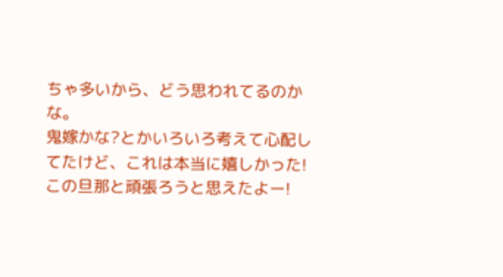ちゃ多いから、どう思われてるのかな。
鬼嫁かな?とかいろいろ考えて心配してたけど、これは本当に嬉しかった!
この旦那と頑張ろうと思えたよー!